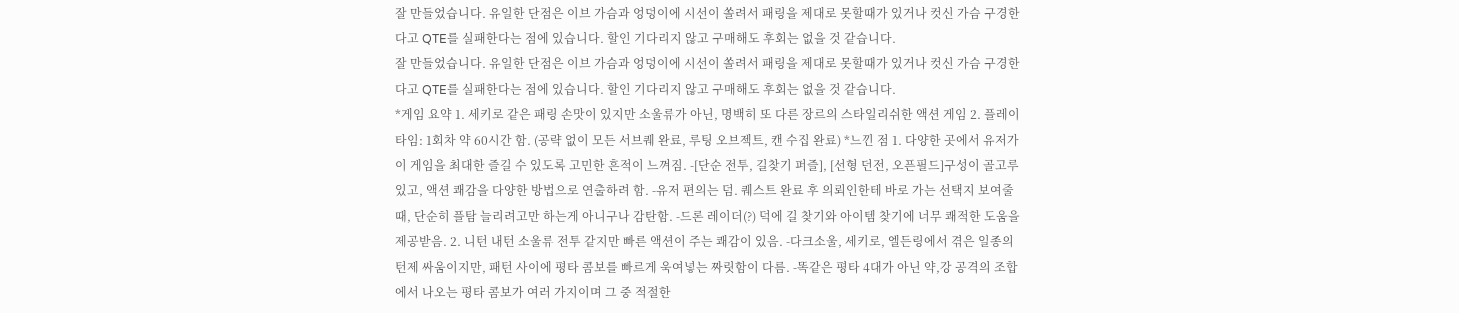잘 만들었습니다. 유일한 단점은 이브 가슴과 엉덩이에 시선이 쏠려서 패링을 제대로 못할때가 있거나 컷신 가슴 구경한다고 QTE를 실패한다는 점에 있습니다. 할인 기다리지 않고 구매해도 후회는 없을 것 같습니다.
잘 만들었습니다. 유일한 단점은 이브 가슴과 엉덩이에 시선이 쏠려서 패링을 제대로 못할때가 있거나 컷신 가슴 구경한다고 QTE를 실패한다는 점에 있습니다. 할인 기다리지 않고 구매해도 후회는 없을 것 같습니다.
*게임 요약 1. 세키로 같은 패링 손맛이 있지만 소울류가 아닌, 명백히 또 다른 장르의 스타일리쉬한 액션 게임 2. 플레이타임: 1회차 약 60시간 함. (공략 없이 모든 서브퀘 완료, 루팅 오브젝트, 캔 수집 완료) *느낀 점 1. 다양한 곳에서 유저가 이 게임을 최대한 즐길 수 있도록 고민한 흔적이 느껴짐. -[단순 전투, 길찾기 퍼즐], [선형 던전, 오픈필드]구성이 골고루 있고, 액션 쾌감을 다양한 방법으로 연출하려 함. -유저 편의는 덤. 퀘스트 완료 후 의뢰인한테 바로 가는 선택지 보여줄 때, 단순히 플탐 늘리려고만 하는게 아니구나 감탄함. -드론 레이더(?) 덕에 길 찾기와 아이템 찾기에 너무 쾌적한 도움을 제공받음. 2. 니턴 내턴 소울류 전투 같지만 빠른 액션이 주는 쾌감이 있음. -다크소울, 세키로, 엘든링에서 겪은 일종의 턴제 싸움이지만, 패턴 사이에 평타 콤보를 빠르게 욱여넣는 짜릿함이 다름. -똑같은 평타 4대가 아닌 약,강 공격의 조합에서 나오는 평타 콤보가 여러 가지이며 그 중 적절한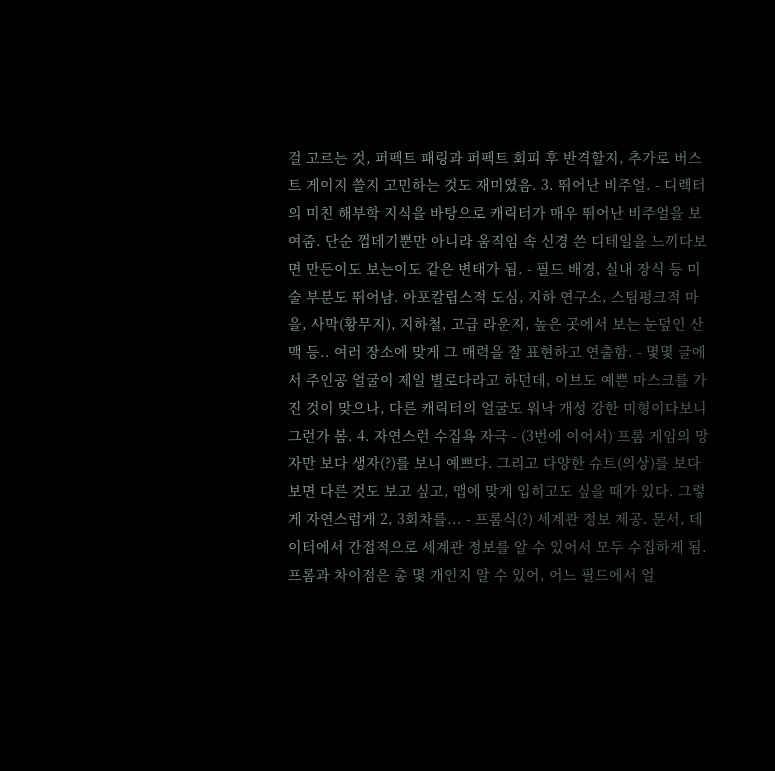걸 고르는 것, 퍼펙트 패링과 퍼펙트 회피 후 반격할지, 추가로 버스트 게이지 쓸지 고민하는 것도 재미였음. 3. 뛰어난 비주얼. - 디렉터의 미친 해부학 지식을 바탕으로 캐릭터가 매우 뛰어난 비주얼을 보여줌. 단순 껍데기뿐만 아니라 움직임 속 신경 쓴 디테일을 느끼다보면 만든이도 보는이도 같은 변태가 됨. - 필드 배경, 실내 장식 등 미술 부분도 뛰어남. 아포칼립스적 도심, 지하 연구소, 스팀펑크적 마을, 사막(황무지), 지하철, 고급 라운지, 높은 곳에서 보는 눈덮인 산맥 등.. 여러 장소에 맞게 그 매력을 잘 표현하고 연출함. - 몇몇 글에서 주인공 얼굴이 제일 별로다라고 하던데, 이브도 예쁜 마스크를 가진 것이 맞으나, 다른 캐릭터의 얼굴도 워낙 개성 강한 미형이다보니 그런가 봄. 4. 자연스런 수집욕 자극 - (3번에 이어서) 프롬 게임의 망자만 보다 생자(?)를 보니 예쁘다. 그리고 다양한 슈트(의상)를 보다보면 다른 것도 보고 싶고, 맵에 맞게 입히고도 싶을 때가 있다. 그렇게 자연스럽게 2, 3회차를... - 프롬식(?) 세계관 정보 제공. 문서, 데이터에서 간접적으로 세계관 정보를 알 수 있어서 모두 수집하게 됨. 프롬과 차이점은 총 몇 개인지 알 수 있어, 어느 필드에서 얼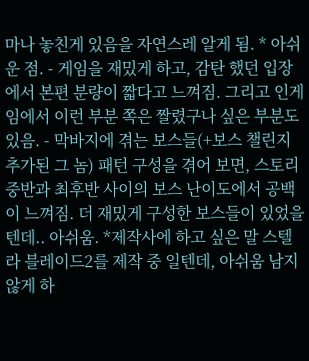마나 놓친게 있음을 자연스레 알게 됨. * 아쉬운 점. - 게임을 재밌게 하고, 감탄 했던 입장에서 본편 분량이 짧다고 느껴짐. 그리고 인게임에서 이런 부분 쪽은 짤렸구나 싶은 부분도 있음. - 막바지에 겪는 보스들(+보스 챌린지 추가된 그 놈) 패턴 구성을 겪어 보면, 스토리 중반과 최후반 사이의 보스 난이도에서 공백이 느껴짐. 더 재밌게 구성한 보스들이 있었을텐데.. 아쉬움. *제작사에 하고 싶은 말 스텔라 블레이드2를 제작 중 일텐데, 아쉬움 남지 않게 하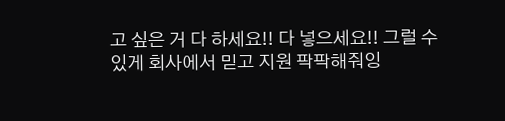고 싶은 거 다 하세요!! 다 넣으세요!! 그럴 수 있게 회사에서 믿고 지원 팍팍해줘잉